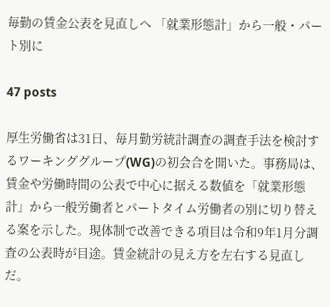毎勤の賃金公表を見直しへ 「就業形態計」から一般・パート別に

47 posts

厚生労働省は31日、毎月勤労統計調査の調査手法を検討するワーキンググループ(WG)の初会合を開いた。事務局は、賃金や労働時間の公表で中心に据える数値を「就業形態計」から一般労働者とパートタイム労働者の別に切り替える案を示した。現体制で改善できる項目は令和9年1月分調査の公表時が目途。賃金統計の見え方を左右する見直しだ。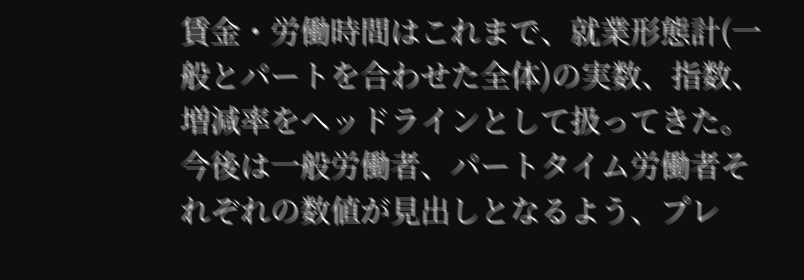賃金・労働時間はこれまで、就業形態計(一般とパートを合わせた全体)の実数、指数、増減率をヘッドラインとして扱ってきた。今後は一般労働者、パートタイム労働者それぞれの数値が見出しとなるよう、プレ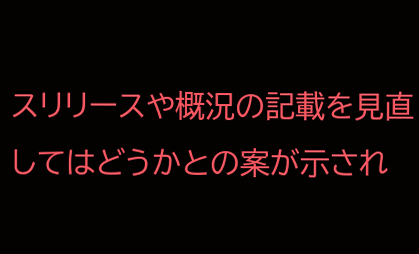スリリースや概況の記載を見直してはどうかとの案が示され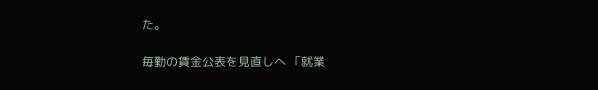た。

毎勤の賃金公表を見直しへ 「就業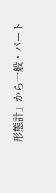形態計」から一般・パート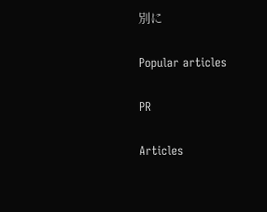別に

Popular articles

PR

Articles